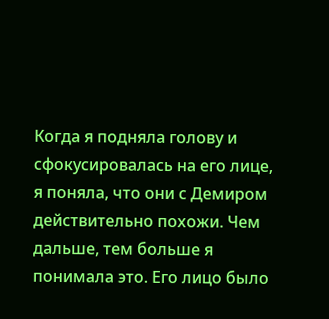Когда я подняла голову и сфокусировалась на его лице, я поняла, что они с Демиром действительно похожи. Чем дальше, тем больше я понимала это. Его лицо было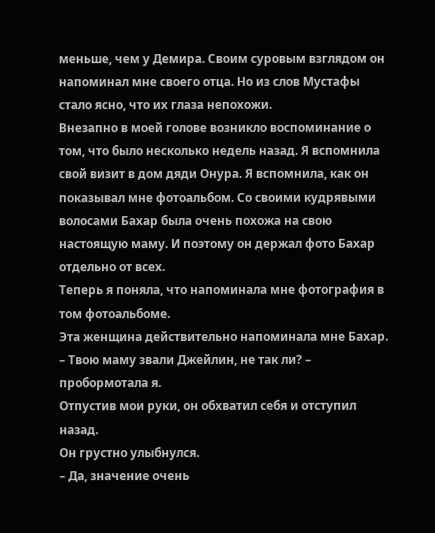меньше, чем у Демира. Своим суровым взглядом он напоминал мне своего отца. Но из слов Мустафы стало ясно, что их глаза непохожи.
Внезапно в моей голове возникло воспоминание о том, что было несколько недель назад. Я вспомнила свой визит в дом дяди Онура. Я вспомнила, как он показывал мне фотоальбом. Со своими кудрявыми волосами Бахар была очень похожа на свою настоящую маму. И поэтому он держал фото Бахар отдельно от всех.
Теперь я поняла, что напоминала мне фотография в том фотоальбоме.
Эта женщина действительно напоминала мне Бахар.
– Твою маму звали Джейлин, не так ли? – пробормотала я.
Отпустив мои руки, он обхватил себя и отступил назад.
Он грустно улыбнулся.
– Да, значение очень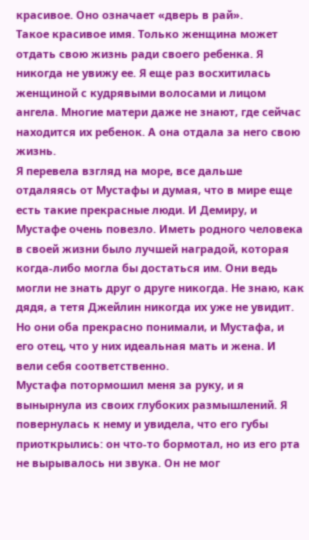красивое. Оно означает «дверь в рай».
Такое красивое имя. Только женщина может отдать свою жизнь ради своего ребенка. Я никогда не увижу ее. Я еще раз восхитилась женщиной с кудрявыми волосами и лицом ангела. Многие матери даже не знают, где сейчас находится их ребенок. А она отдала за него свою жизнь.
Я перевела взгляд на море, все дальше отдаляясь от Мустафы и думая, что в мире еще есть такие прекрасные люди. И Демиру, и Мустафе очень повезло. Иметь родного человека в своей жизни было лучшей наградой, которая когда-либо могла бы достаться им. Они ведь могли не знать друг о друге никогда. Не знаю, как дядя, а тетя Джейлин никогда их уже не увидит. Но они оба прекрасно понимали, и Мустафа, и его отец, что у них идеальная мать и жена. И вели себя соответственно.
Мустафа потормошил меня за руку, и я вынырнула из своих глубоких размышлений. Я повернулась к нему и увидела, что его губы приоткрылись: он что-то бормотал, но из его рта не вырывалось ни звука. Он не мог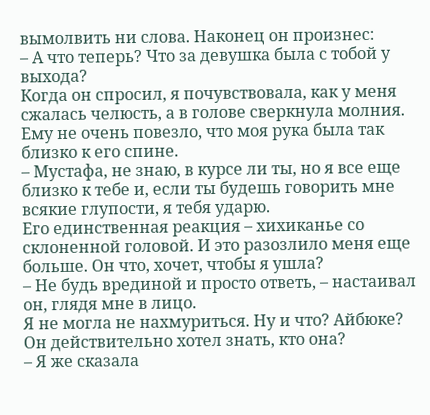вымолвить ни слова. Наконец он произнес:
– А что теперь? Что за девушка была с тобой у выхода?
Когда он спросил, я почувствовала, как у меня сжалась челюсть, а в голове сверкнула молния. Ему не очень повезло, что моя рука была так близко к его спине.
– Мустафа, не знаю, в курсе ли ты, но я все еще близко к тебе и, если ты будешь говорить мне всякие глупости, я тебя ударю.
Его единственная реакция – хихиканье со склоненной головой. И это разозлило меня еще больше. Он что, хочет, чтобы я ушла?
– Не будь врединой и просто ответь, – настаивал он, глядя мне в лицо.
Я не могла не нахмуриться. Ну и что? Айбюке? Он действительно хотел знать, кто она?
– Я же сказала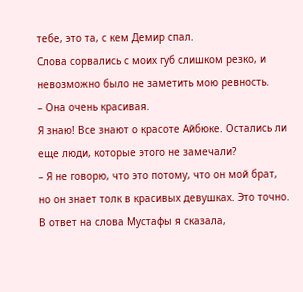тебе, это та, с кем Демир спал.
Слова сорвались с моих губ слишком резко, и невозможно было не заметить мою ревность.
– Она очень красивая.
Я знаю! Все знают о красоте Айбюке. Остались ли еще люди, которые этого не замечали?
– Я не говорю, что это потому, что он мой брат, но он знает толк в красивых девушках. Это точно.
В ответ на слова Мустафы я сказала,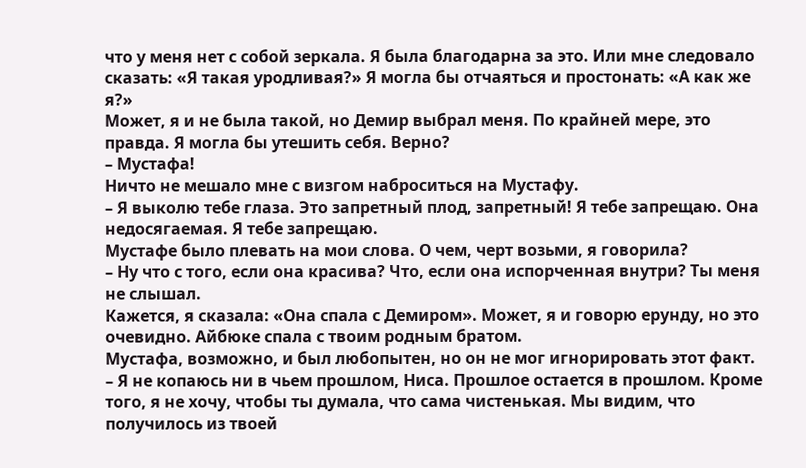что у меня нет с собой зеркала. Я была благодарна за это. Или мне следовало сказать: «Я такая уродливая?» Я могла бы отчаяться и простонать: «А как же я?»
Может, я и не была такой, но Демир выбрал меня. По крайней мере, это правда. Я могла бы утешить себя. Верно?
– Мустафа!
Ничто не мешало мне с визгом наброситься на Мустафу.
– Я выколю тебе глаза. Это запретный плод, запретный! Я тебе запрещаю. Она недосягаемая. Я тебе запрещаю.
Мустафе было плевать на мои слова. О чем, черт возьми, я говорила?
– Ну что с того, если она красива? Что, если она испорченная внутри? Ты меня не слышал.
Кажется, я сказала: «Она спала с Демиром». Может, я и говорю ерунду, но это очевидно. Айбюке спала с твоим родным братом.
Мустафа, возможно, и был любопытен, но он не мог игнорировать этот факт.
– Я не копаюсь ни в чьем прошлом, Ниса. Прошлое остается в прошлом. Кроме того, я не хочу, чтобы ты думала, что сама чистенькая. Мы видим, что получилось из твоей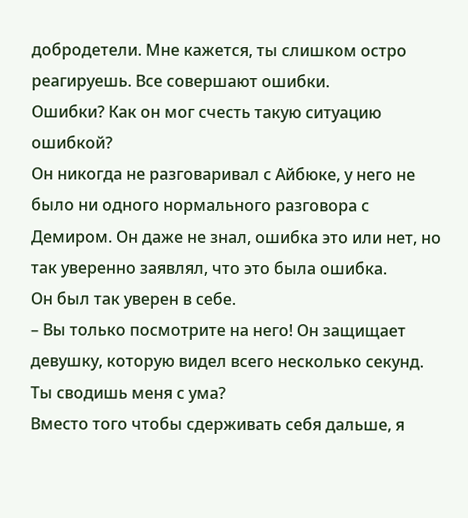добродетели. Мне кажется, ты слишком остро реагируешь. Все совершают ошибки.
Ошибки? Как он мог счесть такую ситуацию ошибкой?
Он никогда не разговаривал с Айбюке, у него не было ни одного нормального разговора с Демиром. Он даже не знал, ошибка это или нет, но так уверенно заявлял, что это была ошибка.
Он был так уверен в себе.
– Вы только посмотрите на него! Он защищает девушку, которую видел всего несколько секунд. Ты сводишь меня с ума?
Вместо того чтобы сдерживать себя дальше, я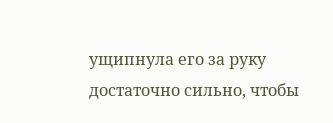ущипнула его за руку достаточно сильно, чтобы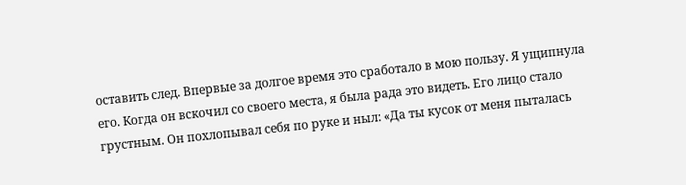оставить след. Впервые за долгое время это сработало в мою пользу. Я ущипнула его. Когда он вскочил со своего места, я была рада это видеть. Его лицо стало грустным. Он похлопывал себя по руке и ныл: «Да ты кусок от меня пыталась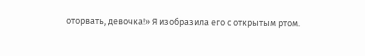оторвать, девочка!» Я изобразила его с открытым ртом.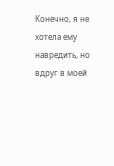Конечно, я не хотела ему навредить, но вдруг в моей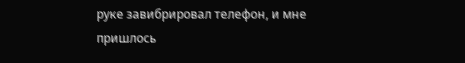руке завибрировал телефон, и мне пришлось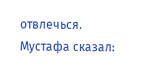отвлечься.
Мустафа сказал: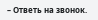– Ответь на звонок.